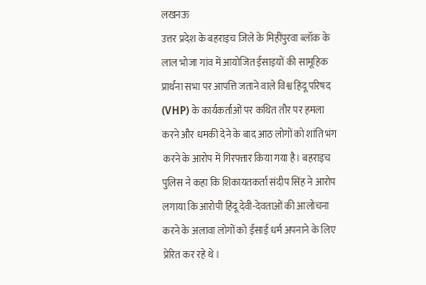लखनऊ
उत्तर प्रदेश के बहराइच जिले के मिहींपुरवा ब्लॉक के लाल भोजा गांव में आयोजित ईसाइयों की सामूहिक प्रार्थना सभा पर आपत्ति जताने वाले विश्व हिंदू परिषद (VHP) के कार्यकर्ताओं पर कथित तौर पर हमला करने और धमकी देने के बाद आठ लोगों को शांति भंग करने के आरोप में गिरफ्तार किया गया है। बहराइच पुलिस ने कहा कि शिकायतकर्ता संदीप सिंह ने आरोप लगाया कि आरोपी हिंदू देवी-देवताओं की आलोचना करने के अलावा लोगों को ईसाई धर्म अपनाने के लिए प्रेरित कर रहे थे।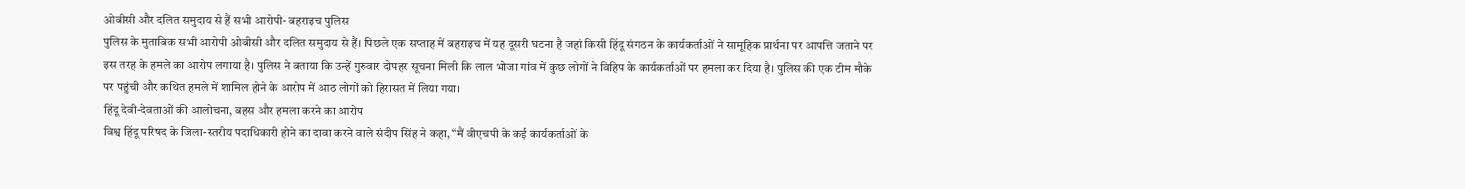ओबीसी और दलित समुदाय से हैं सभी आरोपी- बहराइच पुलिस
पुलिस के मुताबिक सभी आरोपी ओबीसी और दलित समुदाय से हैं। पिछले एक सप्ताह में बहराइच में यह दूसरी घटना है जहां किसी हिंदू संगठन के कार्यकर्ताओं ने सामूहिक प्रार्थना पर आपत्ति जताने पर इस तरह के हमले का आरोप लगाया है। पुलिस ने बताया कि उन्हें गुरुवार दोपहर सूचना मिली कि लाल भोजा गांव में कुछ लोगों ने विहिप के कार्यकर्ताओं पर हमला कर दिया है। पुलिस की एक टीम मौके पर पहुंची और कथित हमले में शामिल होने के आरोप में आठ लोगों को हिरासत में लिया गया।
हिंदू देवी-देवताओं की आलोचना, बहस और हमला करने का आरोप
विश्व हिंदू परिषद के जिला-स्तरीय पदाधिकारी होने का दावा करने वाले संदीप सिंह ने कहा, “मैं वीएचपी के कई कार्यकर्ताओं के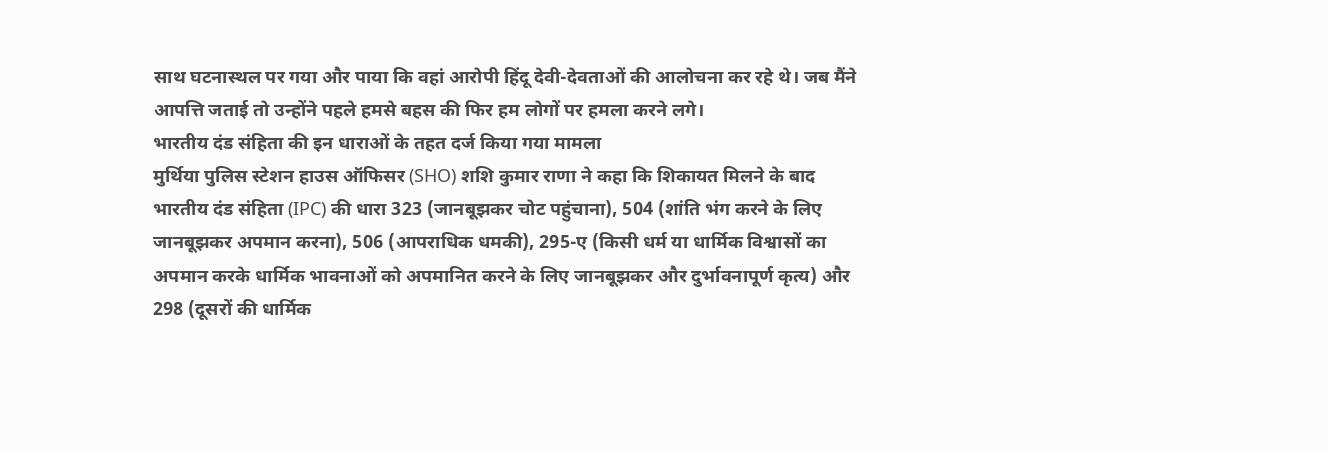साथ घटनास्थल पर गया और पाया कि वहां आरोपी हिंदू देवी-देवताओं की आलोचना कर रहे थे। जब मैंने आपत्ति जताई तो उन्होंने पहले हमसे बहस की फिर हम लोगों पर हमला करने लगे।
भारतीय दंड संहिता की इन धाराओं के तहत दर्ज किया गया मामला
मुर्थिया पुलिस स्टेशन हाउस ऑफिसर (SHO) शशि कुमार राणा ने कहा कि शिकायत मिलने के बाद भारतीय दंड संहिता (IPC) की धारा 323 (जानबूझकर चोट पहुंचाना), 504 (शांति भंग करने के लिए जानबूझकर अपमान करना), 506 (आपराधिक धमकी), 295-ए (किसी धर्म या धार्मिक विश्वासों का अपमान करके धार्मिक भावनाओं को अपमानित करने के लिए जानबूझकर और दुर्भावनापूर्ण कृत्य) और 298 (दूसरों की धार्मिक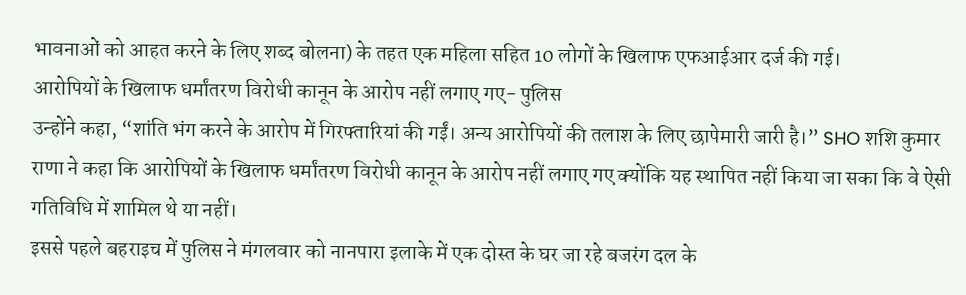भावनाओं को आहत करने के लिए शब्द बोलना) के तहत एक महिला सहित 10 लोगों के खिलाफ एफआईआर दर्ज की गई।
आरोपियों के खिलाफ धर्मांतरण विरोधी कानून के आरोप नहीं लगाए गए- पुलिस
उन्होंने कहा, “शांति भंग करने के आरोप में गिरफ्तारियां की गईं। अन्य आरोपियों की तलाश के लिए छापेमारी जारी है।” SHO शशि कुमार राणा ने कहा कि आरोपियों के खिलाफ धर्मांतरण विरोधी कानून के आरोप नहीं लगाए गए क्योंकि यह स्थापित नहीं किया जा सका कि वे ऐसी गतिविधि में शामिल थे या नहीं।
इससे पहले बहराइच में पुलिस ने मंगलवार को नानपारा इलाके में एक दोस्त के घर जा रहे बजरंग दल के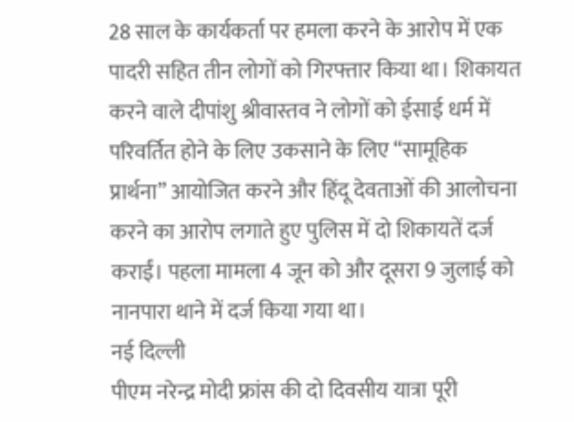28 साल के कार्यकर्ता पर हमला करने के आरोप में एक पादरी सहित तीन लोगों को गिरफ्तार किया था। शिकायत करने वाले दीपांशु श्रीवास्तव ने लोगों को ईसाई धर्म में परिवर्तित होने के लिए उकसाने के लिए “सामूहिक प्रार्थना” आयोजित करने और हिंदू देवताओं की आलोचना करने का आरोप लगाते हुए पुलिस में दो शिकायतें दर्ज कराईं। पहला मामला 4 जून को और दूसरा 9 जुलाई को नानपारा थाने में दर्ज किया गया था।
नई दिल्ली
पीएम नरेन्द्र मोदी फ्रांस की दो दिवसीय यात्रा पूरी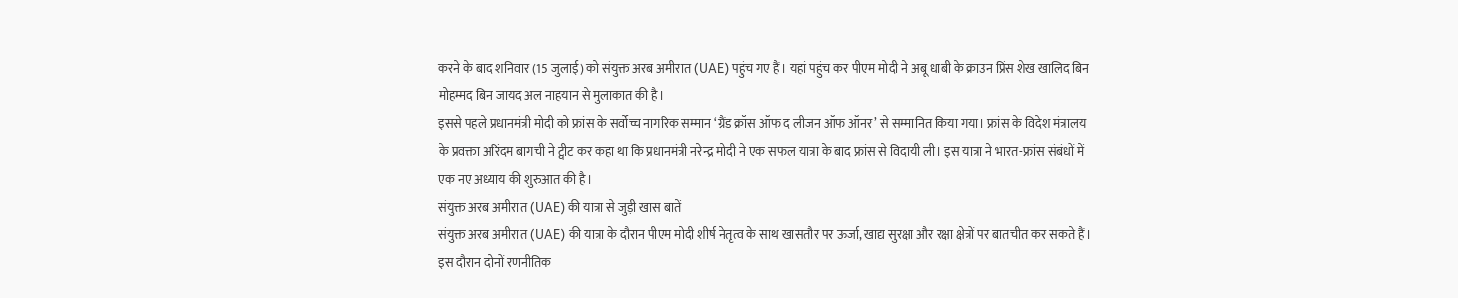करने के बाद शनिवार (15 जुलाई) को संयुक्त अरब अमीरात (UAE) पहुंच गए हैं। यहां पहुंच कर पीएम मोदी ने अबू धाबी के क्राउन प्रिंस शेख खालिद बिन मोहम्मद बिन जायद अल नाहयान से मुलाकात की है।
इससे पहले प्रधानमंत्री मोदी को फ्रांस के सर्वोच्च नागरिक सम्मान ‘ग्रैंड क्रॉस ऑफ द लीजन ऑफ ऑनर’ से सम्मानित किया गया। फ्रांस के विदेश मंत्रालय के प्रवक्ता अरिंदम बागची ने ट्वीट कर कहा था कि प्रधानमंत्री नरेन्द्र मोदी ने एक सफल यात्रा के बाद फ्रांस से विदायी ली। इस यात्रा ने भारत-फ्रांस संबंधों में एक नए अध्याय की शुरुआत की है।
संयुक्त अरब अमीरात (UAE) की यात्रा से जुड़ी खास बातें
संयुक्त अरब अमीरात (UAE) की यात्रा के दौरान पीएम मोदी शीर्ष नेतृत्व के साथ खासतौर पर ऊर्जा, खाद्य सुरक्षा और रक्षा क्षेत्रों पर बातचीत कर सकते हैं। इस दौरान दोनों रणनीतिक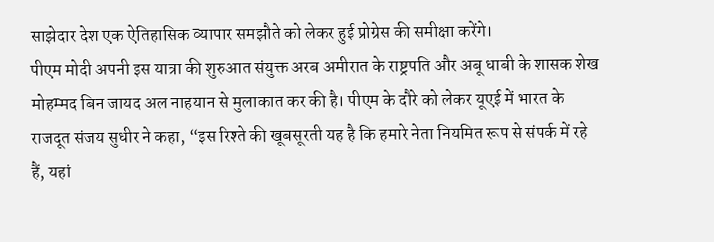साझेदार देश एक ऐतिहासिक व्यापार समझौते को लेकर हुई प्रोग्रेस की समीक्षा करेंगे।
पीएम मोदी अपनी इस यात्रा की शुरुआत संयुक्त अरब अमीरात के राष्ट्रपति और अबू धाबी के शासक शेख मोहम्मद बिन जायद अल नाहयान से मुलाकात कर की है। पीएम के दौरे को लेकर यूएई में भारत के राजदूत संजय सुधीर ने कहा, “इस रिश्ते की खूबसूरती यह है कि हमारे नेता नियमित रूप से संपर्क में रहे हैं, यहां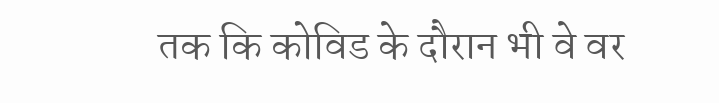तक कि कोविड के दौरान भी वे वर